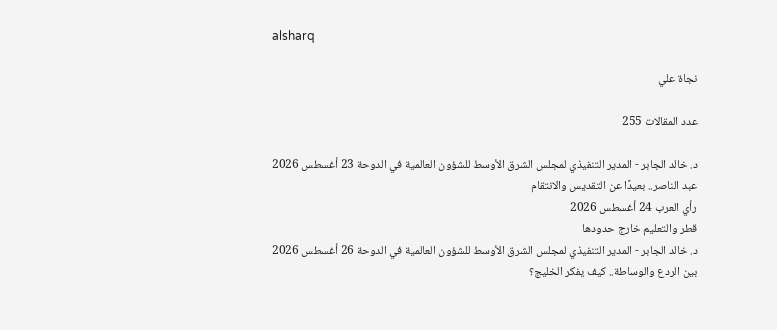alsharq

نجاة علي

عدد المقالات 255

د. خالد الجابر - المدير التنفيذي لمجلس الشرق الأوسط للشؤون العالمية في الدوحة 23 أغسطس 2026
عبد الناصر.. بعيدًا عن التقديس والانتقام
رأي العرب 24 أغسطس 2026
قطر والتعليم خارج حدودها
د. خالد الجابر - المدير التنفيذي لمجلس الشرق الأوسط للشؤون العالمية في الدوحة 26 أغسطس 2026
بين الردع والوساطة.. كيف يفكر الخليج؟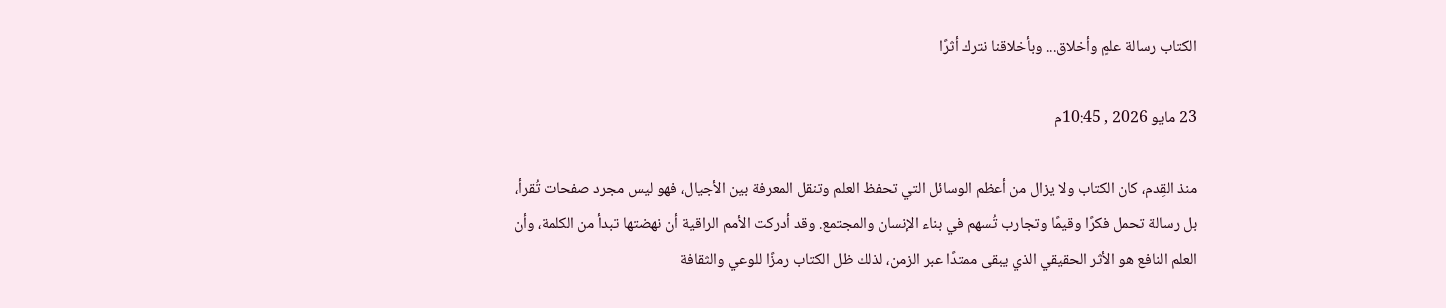الكتاب رسالة علمٍ وأخلاق... وبأخلاقنا نترك أثرًا

23 مايو 2026 , 10:45م

منذ القِدم، كان الكتاب ولا يزال من أعظم الوسائل التي تحفظ العلم وتنقل المعرفة بين الأجيال، فهو ليس مجرد صفحات تُقرأ، بل رسالة تحمل فكرًا وقيمًا وتجارب تُسهم في بناء الإنسان والمجتمع. وقد أدركت الأمم الراقية أن نهضتها تبدأ من الكلمة، وأن العلم النافع هو الأثر الحقيقي الذي يبقى ممتدًا عبر الزمن، لذلك ظل الكتاب رمزًا للوعي والثقافة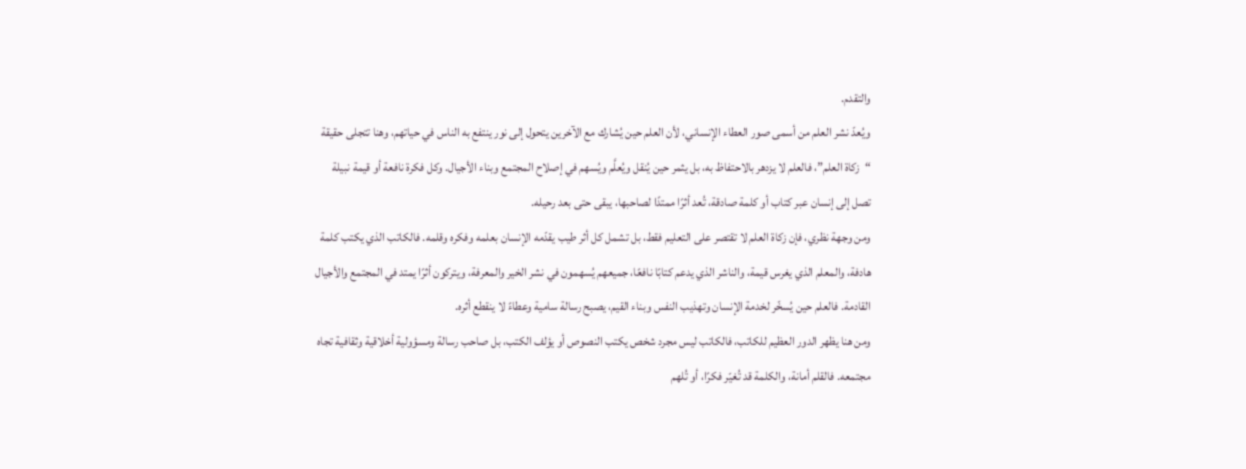والتقدم.
ويُعدّ نشر العلم من أسمى صور العطاء الإنساني، لأن العلم حين يُشارك مع الآخرين يتحول إلى نور ينتفع به الناس في حياتهم، وهنا تتجلى حقيقة “زكاة العلم”، فالعلم لا يزدهر بالاحتفاظ به، بل يثمر حين يُنقل ويُعلَّم ويُسهم في إصلاح المجتمع وبناء الأجيال. وكل فكرة نافعة أو قيمة نبيلة تصل إلى إنسان عبر كتاب أو كلمة صادقة، تُعد أثرًا ممتدًا لصاحبها، يبقى حتى بعد رحيله.
ومن وجهة نظري، فإن زكاة العلم لا تقتصر على التعليم فقط، بل تشمل كل أثر طيب يقدّمه الإنسان بعلمه وفكره وقلمه. فالكاتب الذي يكتب كلمة هادفة، والمعلم الذي يغرس قيمة، والناشر الذي يدعم كتابًا نافعًا، جميعهم يُسهمون في نشر الخير والمعرفة، ويتركون أثرًا يمتد في المجتمع والأجيال القادمة. فالعلم حين يُسخّر لخدمة الإنسان وتهذيب النفس وبناء القيم، يصبح رسالة سامية وعطاءً لا ينقطع أثره.
ومن هنا يظهر الدور العظيم للكاتب، فالكاتب ليس مجرد شخص يكتب النصوص أو يؤلف الكتب، بل صاحب رسالة ومسؤولية أخلاقية وثقافية تجاه مجتمعه. فالقلم أمانة، والكلمة قد تُغيّر فكرًا، أو تُلهم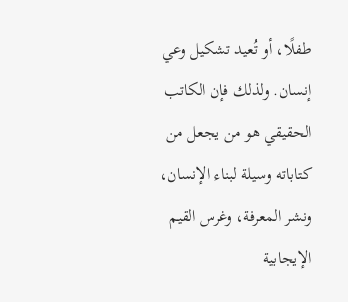طفلًا، أو تُعيد تشكيل وعي إنسان. ولذلك فإن الكاتب الحقيقي هو من يجعل من كتاباته وسيلة لبناء الإنسان، ونشر المعرفة، وغرس القيم الإيجابية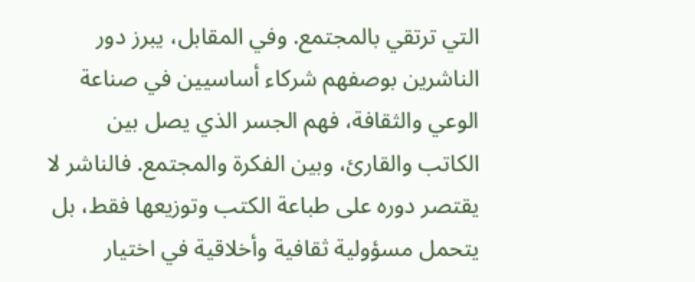التي ترتقي بالمجتمع. وفي المقابل، يبرز دور الناشرين بوصفهم شركاء أساسيين في صناعة الوعي والثقافة، فهم الجسر الذي يصل بين الكاتب والقارئ، وبين الفكرة والمجتمع. فالناشر لا يقتصر دوره على طباعة الكتب وتوزيعها فقط، بل يتحمل مسؤولية ثقافية وأخلاقية في اختيار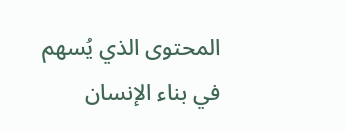المحتوى الذي يُسهم في بناء الإنسان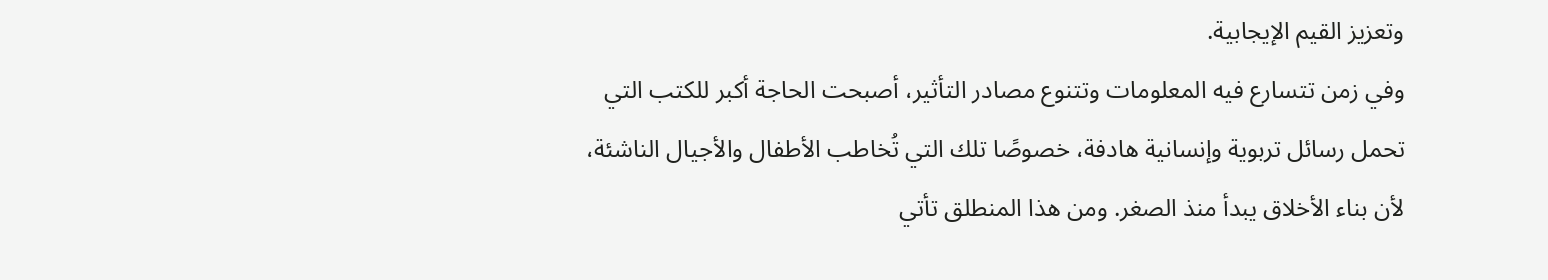وتعزيز القيم الإيجابية.
وفي زمن تتسارع فيه المعلومات وتتنوع مصادر التأثير، أصبحت الحاجة أكبر للكتب التي تحمل رسائل تربوية وإنسانية هادفة، خصوصًا تلك التي تُخاطب الأطفال والأجيال الناشئة، لأن بناء الأخلاق يبدأ منذ الصغر. ومن هذا المنطلق تأتي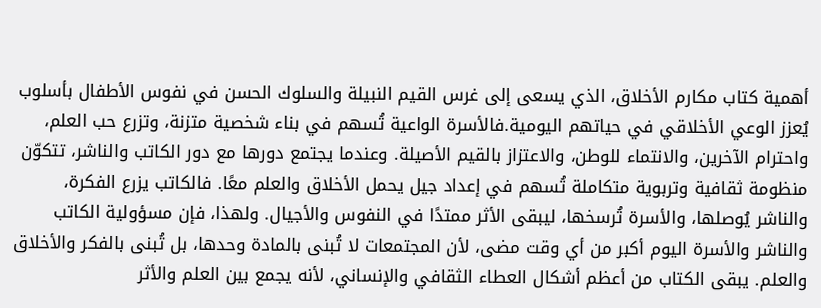أهمية كتاب مكارم الأخلاق، الذي يسعى إلى غرس القيم النبيلة والسلوك الحسن في نفوس الأطفال بأسلوب يُعزز الوعي الأخلاقي في حياتهم اليومية.فالأسرة الواعية تُسهم في بناء شخصية متزنة، وتزرع حب العلم، واحترام الآخرين، والانتماء للوطن، والاعتزاز بالقيم الأصيلة. وعندما يجتمع دورها مع دور الكاتب والناشر، تتكوّن منظومة ثقافية وتربوية متكاملة تُسهم في إعداد جيل يحمل الأخلاق والعلم معًا. فالكاتب يزرع الفكرة، والناشر يُوصلها، والأسرة تُرسخها، ليبقى الأثر ممتدًا في النفوس والأجيال. ولهذا، فإن مسؤولية الكاتب والناشر والأسرة اليوم أكبر من أي وقت مضى، لأن المجتمعات لا تُبنى بالمادة وحدها، بل تُبنى بالفكر والأخلاق والعلم. يبقى الكتاب من أعظم أشكال العطاء الثقافي والإنساني، لأنه يجمع بين العلم والأثر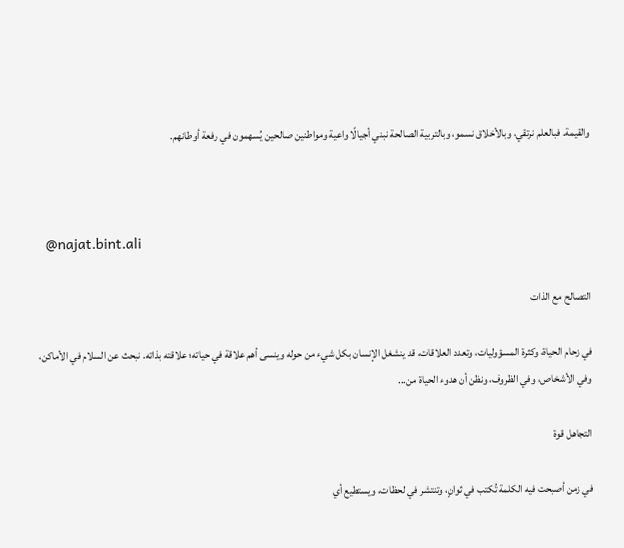والقيمة. فبالعلم نرتقي، وبالأخلاق نسمو، وبالتربية الصالحة نبني أجيالًا واعية ومواطنين صالحين يُسهمون في رفعة أوطانهم.



  @najat.bint.ali

التصالح مع الذات

في زحام الحياة، وكثرة المسؤوليات، وتعدد العلاقات، قد ينشغل الإنسان بكل شيء من حوله وينسى أهم علاقة في حياته؛ علاقته بذاته. نبحث عن السلام في الأماكن، وفي الأشخاص، وفي الظروف، ونظن أن هدوء الحياة من...

التجاهل قوة

في زمن أصبحت فيه الكلمة تُكتب في ثوانٍ، وتنتشر في لحظات، ويستطيع أي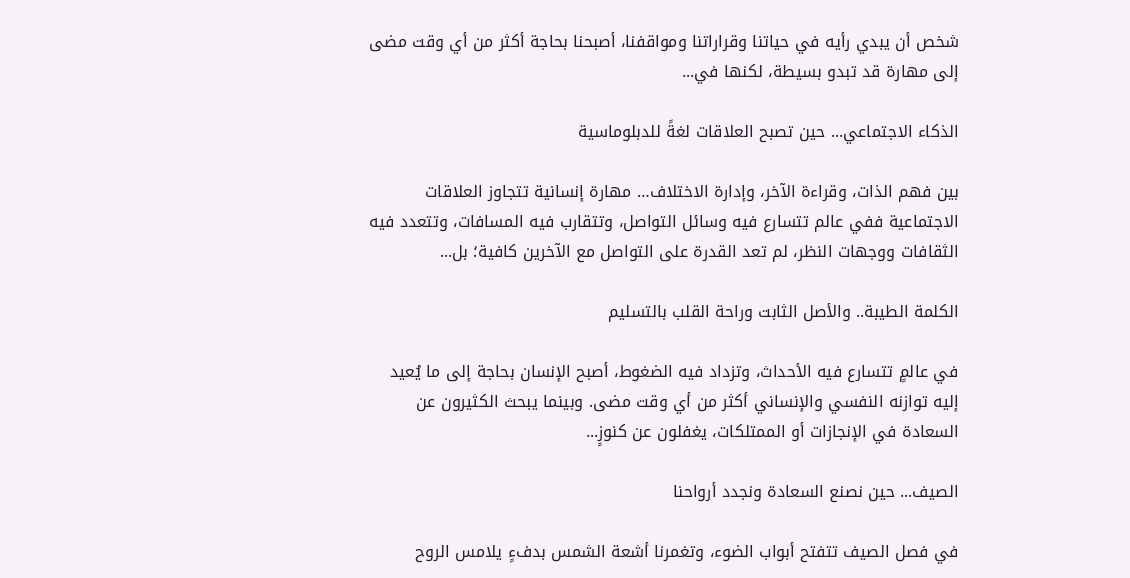شخص أن يبدي رأيه في حياتنا وقراراتنا ومواقفنا، أصبحنا بحاجة أكثر من أي وقت مضى إلى مهارة قد تبدو بسيطة، لكنها في...

الذكاء الاجتماعي... حين تصبح العلاقات لغةً للدبلوماسية

بين فهم الذات، وقراءة الآخر، وإدارة الاختلاف… مهارة إنسانية تتجاوز العلاقات الاجتماعية ففي عالم تتسارع فيه وسائل التواصل، وتتقارب فيه المسافات، وتتعدد فيه الثقافات ووجهات النظر، لم تعد القدرة على التواصل مع الآخرين كافية؛ بل...

الكلمة الطيبة.. والأصل الثابت وراحة القلب بالتسليم

في عالمٍ تتسارع فيه الأحداث، وتزداد فيه الضغوط، أصبح الإنسان بحاجة إلى ما يُعيد إليه توازنه النفسي والإنساني أكثر من أي وقت مضى. وبينما يبحث الكثيرون عن السعادة في الإنجازات أو الممتلكات، يغفلون عن كنوزٍ...

الصيف... حين نصنع السعادة ونجدد أرواحنا

في فصل الصيف تتفتح أبواب الضوء، وتغمرنا أشعة الشمس بدفءٍ يلامس الروح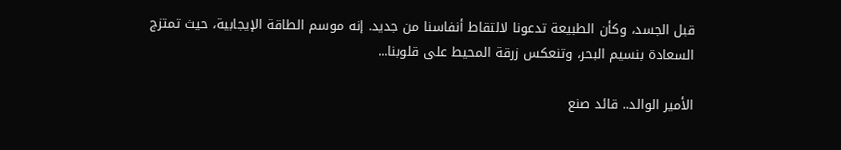قبل الجسد، وكأن الطبيعة تدعونا لالتقاط أنفاسنا من جديد. إنه موسم الطاقة الإيجابية، حيث تمتزج السعادة بنسيم البحر، وتنعكس زرقة المحيط على قلوبنا...

الأمير الوالد.. قائد صنع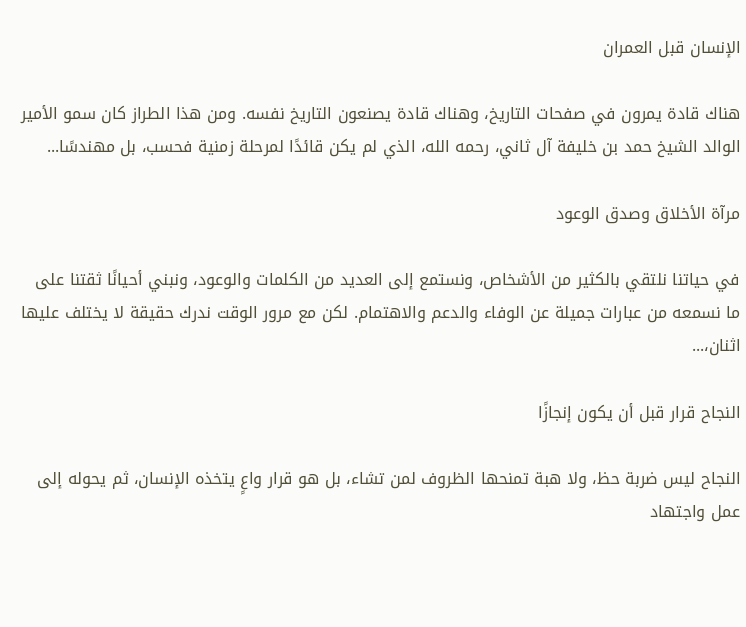الإنسان قبل العمران

هناك قادة يمرون في صفحات التاريخ، وهناك قادة يصنعون التاريخ نفسه. ومن هذا الطراز كان سمو الأمير الوالد الشيخ حمد بن خليفة آل ثاني، رحمه الله، الذي لم يكن قائدًا لمرحلة زمنية فحسب، بل مهندسًا...

مرآة الأخلاق وصدق الوعود

في حياتنا نلتقي بالكثير من الأشخاص، ونستمع إلى العديد من الكلمات والوعود، ونبني أحيانًا ثقتنا على ما نسمعه من عبارات جميلة عن الوفاء والدعم والاهتمام. لكن مع مرور الوقت ندرك حقيقة لا يختلف عليها اثنان،...

النجاح قرار قبل أن يكون إنجازًا

النجاح ليس ضربة حظ، ولا هبة تمنحها الظروف لمن تشاء، بل هو قرار واعٍ يتخذه الإنسان، ثم يحوله إلى عمل واجتهاد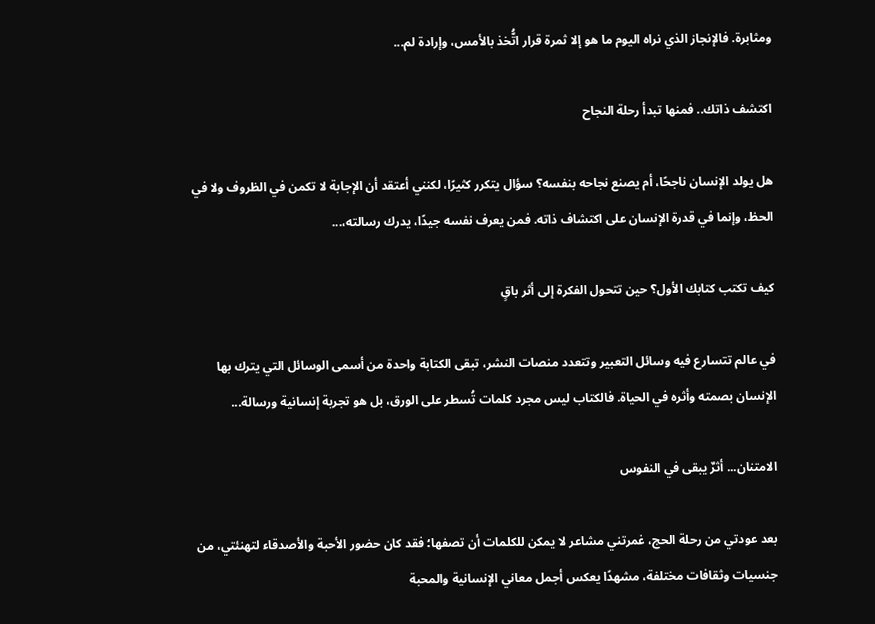ومثابرة. فالإنجاز الذي نراه اليوم ما هو إلا ثمرة قرار اتُّخذ بالأمس، وإرادة لم...

اكتشف ذاتك.. فمنها تبدأ رحلة النجاح

هل يولد الإنسان ناجحًا، أم يصنع نجاحه بنفسه؟ سؤال يتكرر كثيرًا، لكنني أعتقد أن الإجابة لا تكمن في الظروف ولا في الحظ، وإنما في قدرة الإنسان على اكتشاف ذاته. فمن يعرف نفسه جيدًا، يدرك رسالته،...

كيف تكتب كتابك الأول؟ حين تتحول الفكرة إلى أثر باقٍ

في عالم تتسارع فيه وسائل التعبير وتتعدد منصات النشر، تبقى الكتابة واحدة من أسمى الوسائل التي يترك بها الإنسان بصمته وأثره في الحياة. فالكتاب ليس مجرد كلمات تُسطر على الورق، بل هو تجربة إنسانية ورسالة...

الامتنان... أثرٌ يبقى في النفوس

بعد عودتي من رحلة الحج، غمرتني مشاعر لا يمكن للكلمات أن تصفها؛ فقد كان حضور الأحبة والأصدقاء لتهنئتي، من جنسيات وثقافات مختلفة، مشهدًا يعكس أجمل معاني الإنسانية والمحبة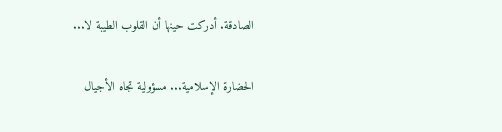الصادقة. أدركت حينها أن القلوب الطيبة لا...

الحضارة الإسلامية... مسؤولية تجاه الأجيال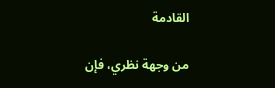القادمة

من وجهة نظري، فإن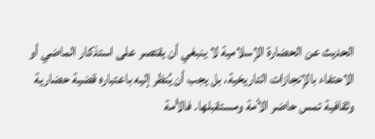الحديث عن الحضارة الإسلامية لا ينبغي أن يقتصر على استذكار الماضي أو الاحتفاء بالإنجازات التاريخية، بل يجب أن يُنظر إليه باعتباره قضية حضارية وثقافية تمس حاضر الأمة ومستقبلها. فالأمة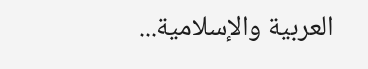العربية والإسلامية...